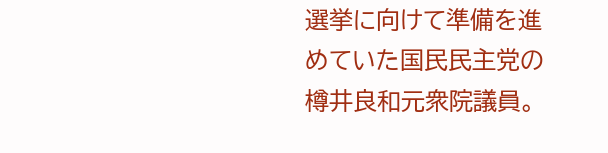選挙に向けて準備を進めていた国民民主党の樽井良和元衆院議員。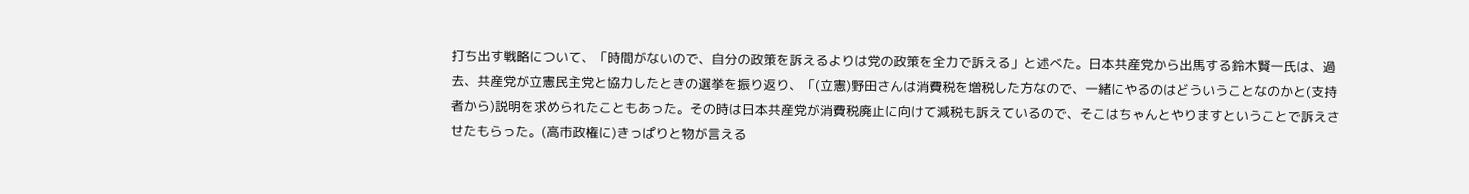打ち出す戦略について、「時間がないので、自分の政策を訴えるよりは党の政策を全力で訴える」と述べた。日本共産党から出馬する鈴木賢一氏は、過去、共産党が立憲民主党と協力したときの選挙を振り返り、「(立憲)野田さんは消費税を増税した方なので、一緒にやるのはどういうことなのかと(支持者から)説明を求められたこともあった。その時は日本共産党が消費税廃止に向けて減税も訴えているので、そこはちゃんとやりますということで訴えさせたもらった。(高市政権に)きっぱりと物が言える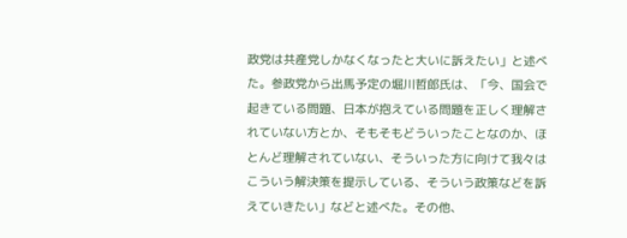政党は共産党しかなくなったと大いに訴えたい」と述べた。参政党から出馬予定の堀川哲郎氏は、「今、国会で起きている問題、日本が抱えている問題を正しく理解されていない方とか、そもそもどういったことなのか、ほとんど理解されていない、そういった方に向けて我々はこういう解決策を提示している、そういう政策などを訴えていきたい」などと述べた。その他、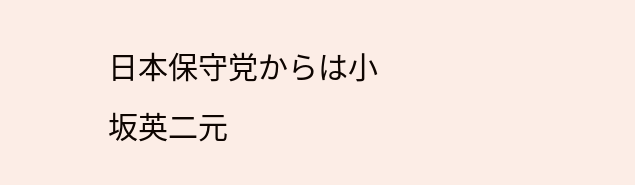日本保守党からは小坂英二元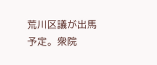荒川区議が出馬予定。衆院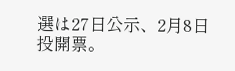選は27日公示、2月8日投開票。